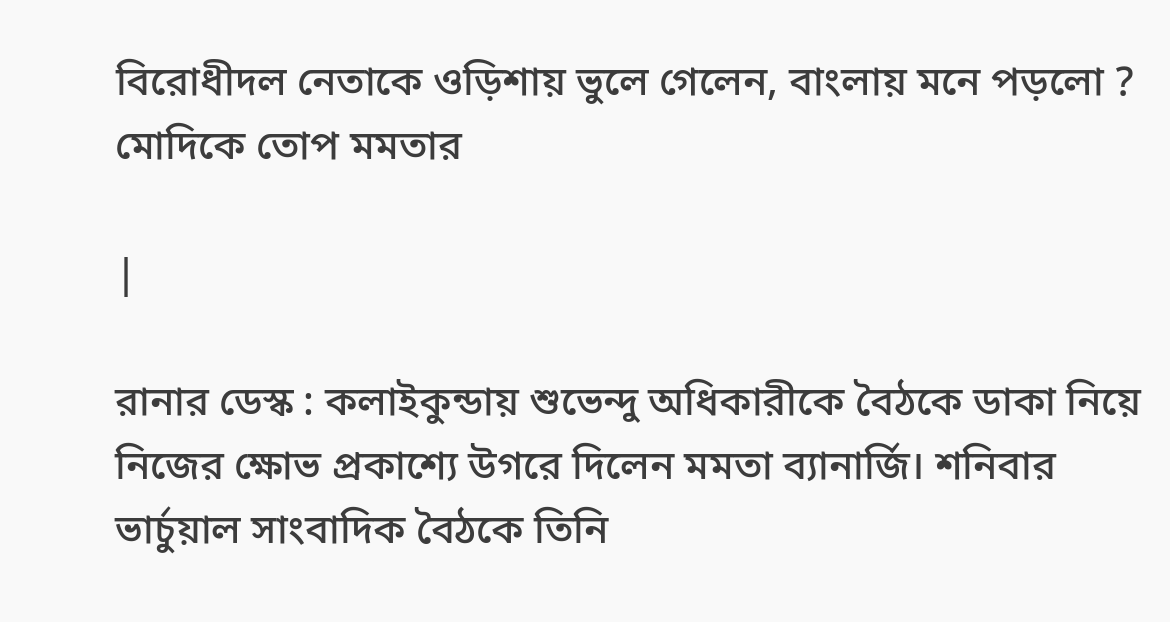বিরোধীদল নেতাকে ওড়িশায় ভুলে গেলেন, বাংলায় মনে পড়লো ? মোদিকে তোপ মমতার

|

রানার ডেস্ক : কলাইকুন্ডায় শুভেন্দু অধিকারীকে বৈঠকে ডাকা নিয়ে নিজের ক্ষোভ প্রকাশ্যে উগরে দিলেন মমতা ব্যানার্জি। শনিবার ভার্চুয়াল সাংবাদিক বৈঠকে তিনি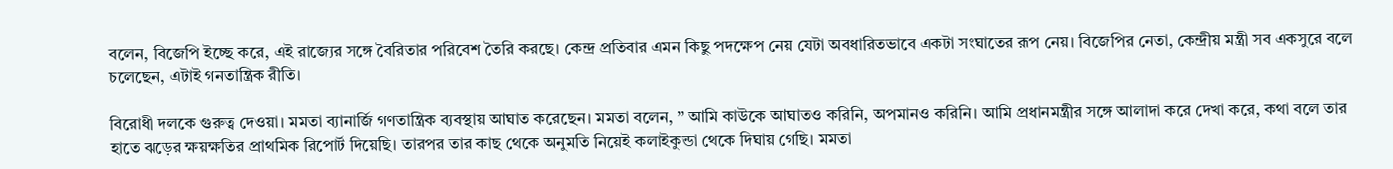বলেন, বিজেপি ইচ্ছে করে, এই রাজ্যের সঙ্গে বৈরিতার পরিবেশ তৈরি করছে। কেন্দ্র প্রতিবার এমন কিছু পদক্ষেপ নেয় যেটা অবধারিতভাবে একটা সংঘাতের রূপ নেয়। বিজেপির নেতা, কেন্দ্রীয় মন্ত্রী সব একসুরে বলে চলেছেন, এটাই গনতান্ত্রিক রীতি।

বিরোধী দলকে গুরুত্ব দেওয়া। মমতা ব্যানার্জি গণতান্ত্রিক ব্যবস্থায় আঘাত করেছেন। মমতা বলেন, ” আমি কাউকে আঘাতও করিনি, অপমানও করিনি। আমি প্রধানমন্ত্রীর সঙ্গে আলাদা করে দেখা করে, কথা বলে তার হাতে ঝড়ের ক্ষয়ক্ষতির প্রাথমিক রিপোর্ট দিয়েছি। তারপর তার কাছ থেকে অনুমতি নিয়েই কলাইকুন্ডা থেকে দিঘায় গেছি। মমতা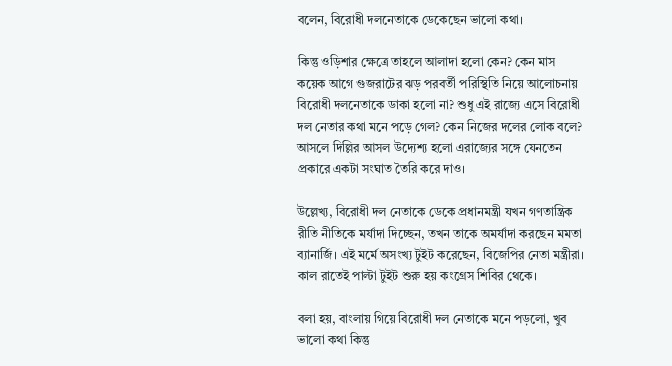বলেন, বিরোধী দলনেতাকে ডেকেছেন ভালো কথা।

কিন্তু ওড়িশার ক্ষেত্রে তাহলে আলাদা হলো কেন? কেন মাস কয়েক আগে গুজরাটের ঝড় পরবর্তী পরিস্থিতি নিয়ে আলোচনায় বিরোধী দলনেতাকে ডাকা হলো না? শুধু এই রাজ্যে এসে বিরোধী দল নেতার কথা মনে পড়ে গেল? কেন নিজের দলের লোক বলে? আসলে দিল্লির আসল উদ্যেশ্য হলো এরাজ্যের সঙ্গে যেনতেন প্রকারে একটা সংঘাত তৈরি করে দাও।

উল্লেখ্য, বিরোধী দল নেতাকে ডেকে প্রধানমন্ত্রী যখন গণতান্ত্রিক রীতি নীতিকে মর্যাদা দিচ্ছেন, তখন তাকে অমর্যাদা করছেন মমতা ব্যানার্জি। এই মর্মে অসংখ্য টুইট করেছেন, বিজেপির নেতা মন্ত্রীরা। কাল রাতেই পাল্টা টুইট শুরু হয় কংগ্রেস শিবির থেকে।

বলা হয়, বাংলায় গিয়ে বিরোধী দল নেতাকে মনে পড়লো, খুব ভালো কথা কিন্তু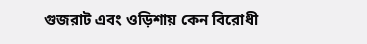গুজরাট এবং ওড়িশায় কেন বিরোধী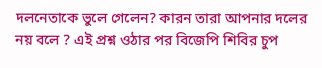দলনেতাকে ভুলে গেলেন? কারন তারা আপনার দলের নয় বলে ? এই প্রশ্ন ওঠার পর বিজেপি শিবির চুপ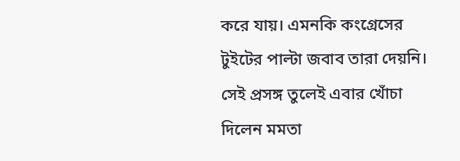করে যায়। এমনকি কংগ্রেসের টুইটের পাল্টা জবাব তারা দেয়নি। সেই প্রসঙ্গ তুলেই এবার খোঁচা দিলেন মমতা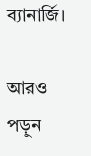ব্যানার্জি।

আরও পড়ুন